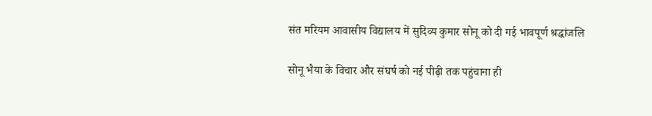संत मरियम आवासीय विद्यालय में सुदिव्य कुमार सोनू को दी गई भावपूर्ण श्रद्धांजलि

सोनू भैया के विचार और संघर्ष को नई पीढ़ी तक पहुंचाना ही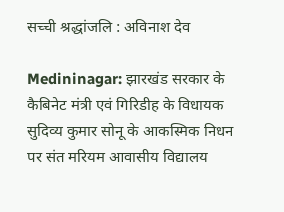सच्ची श्रद्धांजलि : अविनाश देव

Medininagar: झारखंड सरकार के कैबिनेट मंत्री एवं गिरिडीह के विधायक सुदिव्य कुमार सोनू के आकस्मिक निधन पर संत मरियम आवासीय विद्यालय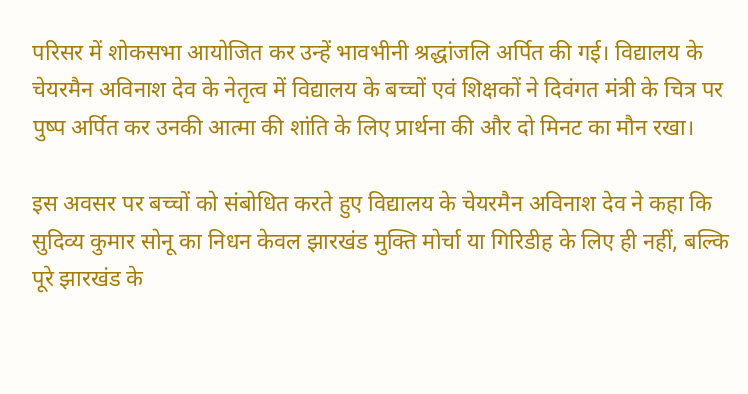परिसर में शोकसभा आयोजित कर उन्हें भावभीनी श्रद्धांजलि अर्पित की गई। विद्यालय के चेयरमैन अविनाश देव के नेतृत्व में विद्यालय के बच्चों एवं शिक्षकों ने दिवंगत मंत्री के चित्र पर पुष्प अर्पित कर उनकी आत्मा की शांति के लिए प्रार्थना की और दो मिनट का मौन रखा।

इस अवसर पर बच्चों को संबोधित करते हुए विद्यालय के चेयरमैन अविनाश देव ने कहा कि सुदिव्य कुमार सोनू का निधन केवल झारखंड मुक्ति मोर्चा या गिरिडीह के लिए ही नहीं, बल्कि पूरे झारखंड के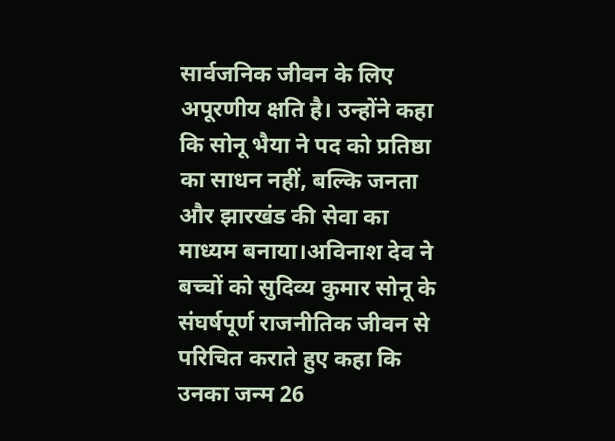सार्वजनिक जीवन के लिए अपूरणीय क्षति है। उन्होंने कहा कि सोनू भैया ने पद को प्रतिष्ठा का साधन नहीं, बल्कि जनता और झारखंड की सेवा का माध्यम बनाया।अविनाश देव ने बच्चों को सुदिव्य कुमार सोनू के संघर्षपूर्ण राजनीतिक जीवन से परिचित कराते हुए कहा कि उनका जन्म 26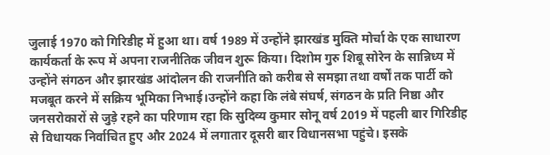जुलाई 1970 को गिरिडीह में हुआ था। वर्ष 1989 में उन्होंने झारखंड मुक्ति मोर्चा के एक साधारण कार्यकर्ता के रूप में अपना राजनीतिक जीवन शुरू किया। दिशोम गुरु शिबू सोरेन के सान्निध्य में उन्होंने संगठन और झारखंड आंदोलन की राजनीति को करीब से समझा तथा वर्षों तक पार्टी को मजबूत करने में सक्रिय भूमिका निभाई।उन्होंने कहा कि लंबे संघर्ष, संगठन के प्रति निष्ठा और जनसरोकारों से जुड़े रहने का परिणाम रहा कि सुदिव्य कुमार सोनू वर्ष 2019 में पहली बार गिरिडीह से विधायक निर्वाचित हुए और 2024 में लगातार दूसरी बार विधानसभा पहुंचे। इसके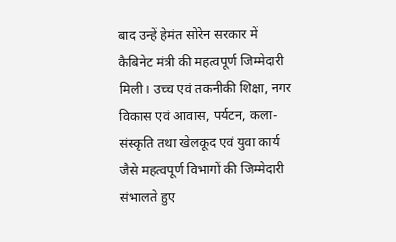बाद उन्हें हेमंत सोरेन सरकार में कैबिनेट मंत्री की महत्वपूर्ण जिम्मेदारी मिली। उच्च एवं तकनीकी शिक्षा, नगर विकास एवं आवास, पर्यटन, कला-संस्कृति तथा खेलकूद एवं युवा कार्य जैसे महत्वपूर्ण विभागों की जिम्मेदारी संभालते हुए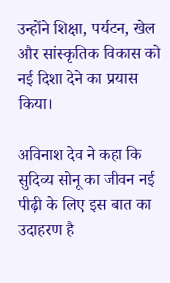उन्होंने शिक्षा, पर्यटन, खेल और सांस्कृतिक विकास को नई दिशा देने का प्रयास किया।

अविनाश देव ने कहा कि सुदिव्य सोनू का जीवन नई पीढ़ी के लिए इस बात का उदाहरण है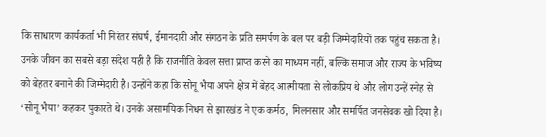कि साधारण कार्यकर्ता भी निरंतर संघर्ष, ईमानदारी और संगठन के प्रति समर्पण के बल पर बड़ी जिम्मेदारियों तक पहुंच सकता है। उनके जीवन का सबसे बड़ा संदेश यही है कि राजनीति केवल सत्ता प्राप्त करने का माध्यम नहीं, बल्कि समाज और राज्य के भविष्य को बेहतर बनाने की जिम्मेदारी है। उन्होंने कहा कि सोनू भैया अपने क्षेत्र में बेहद आत्मीयता से लोकप्रिय थे और लोग उन्हें स्नेह से ‘सोनू भैया’ कहकर पुकारते थे। उनके असामयिक निधन से झारखंड ने एक कर्मठ, मिलनसार और समर्पित जनसेवक खो दिया है।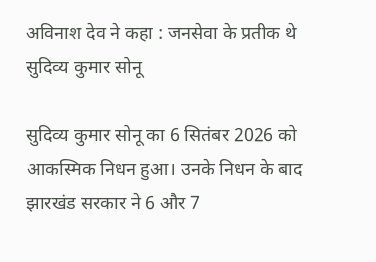अविनाश देव ने कहा : जनसेवा के प्रतीक थे सुदिव्य कुमार सोनू

सुदिव्य कुमार सोनू का 6 सितंबर 2026 को आकस्मिक निधन हुआ। उनके निधन के बाद झारखंड सरकार ने 6 और 7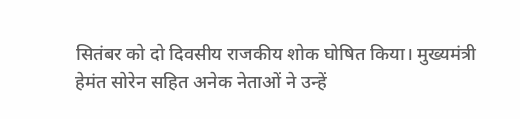सितंबर को दो दिवसीय राजकीय शोक घोषित किया। मुख्यमंत्री हेमंत सोरेन सहित अनेक नेताओं ने उन्हें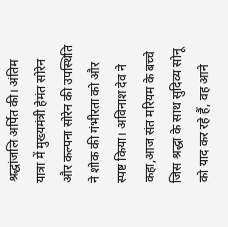श्रद्धांजलि अर्पित की। अंतिम यात्रा में मुख्यमंत्री हेमंत सोरेन और कल्पना सोरेन की उपस्थिति ने शोक की गंभीरता को और स्पष्ट किया। अविनाश देव ने कहा,आज संत मरियम के बच्चे जिस श्रद्धा के साथ सुदिव्य सोनू को याद कर रहे हैं, वह आने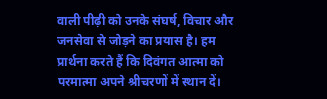वाली पीढ़ी को उनके संघर्ष, विचार और जनसेवा से जोड़ने का प्रयास है। हम प्रार्थना करते हैं कि दिवंगत आत्मा को परमात्मा अपने श्रीचरणों में स्थान दें।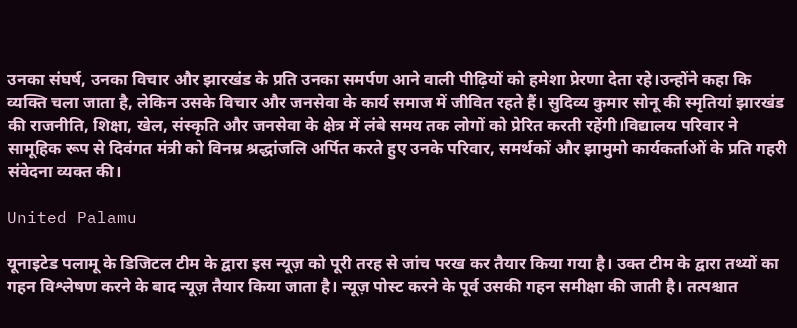उनका संघर्ष, उनका विचार और झारखंड के प्रति उनका समर्पण आने वाली पीढ़ियों को हमेशा प्रेरणा देता रहे।उन्होंने कहा कि व्यक्ति चला जाता है, लेकिन उसके विचार और जनसेवा के कार्य समाज में जीवित रहते हैं। सुदिव्य कुमार सोनू की स्मृतियां झारखंड की राजनीति, शिक्षा, खेल, संस्कृति और जनसेवा के क्षेत्र में लंबे समय तक लोगों को प्रेरित करती रहेंगी।विद्यालय परिवार ने सामूहिक रूप से दिवंगत मंत्री को विनम्र श्रद्धांजलि अर्पित करते हुए उनके परिवार, समर्थकों और झामुमो कार्यकर्ताओं के प्रति गहरी संवेदना व्यक्त की।

United Palamu

यूनाइटेड पलामू के डिजिटल टीम के द्वारा इस न्यूज़ को पूरी तरह से जांच परख कर तैयार किया गया है। उक्त टीम के द्वारा तथ्यों का गहन विश्लेषण करने के बाद न्यूज़ तैयार किया जाता है। न्यूज़ पोस्ट करने के पूर्व उसकी गहन समीक्षा की जाती है। तत्पश्चात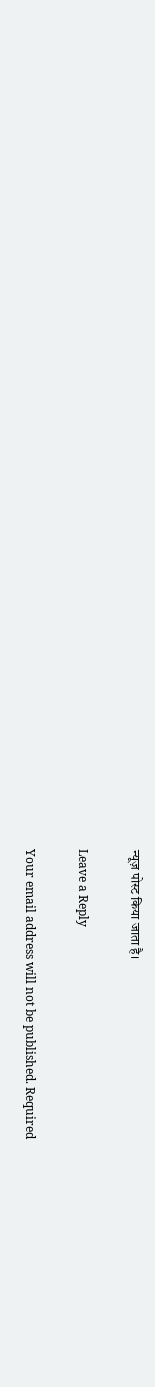न्यूज़ पोस्ट किया जाता है।

Leave a Reply

Your email address will not be published. Required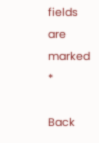fields are marked *

Back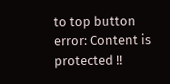to top button
error: Content is protected !!